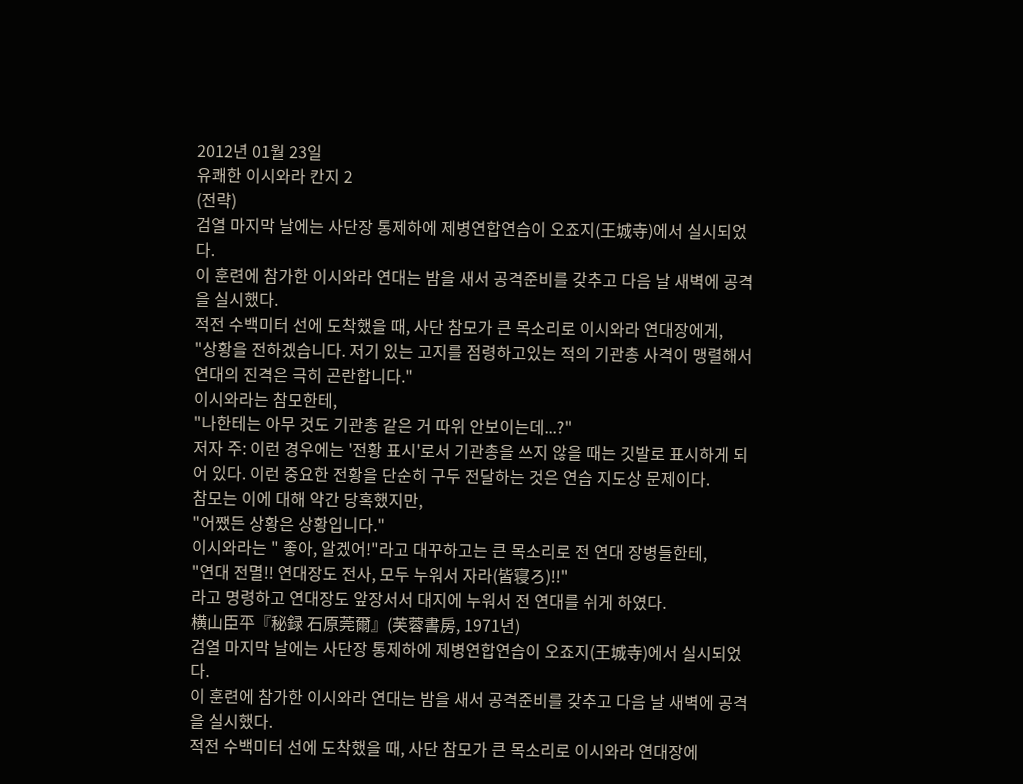2012년 01월 23일
유쾌한 이시와라 칸지 2
(전략)
검열 마지막 날에는 사단장 통제하에 제병연합연습이 오죠지(王城寺)에서 실시되었다.
이 훈련에 참가한 이시와라 연대는 밤을 새서 공격준비를 갖추고 다음 날 새벽에 공격을 실시했다.
적전 수백미터 선에 도착했을 때, 사단 참모가 큰 목소리로 이시와라 연대장에게,
"상황을 전하겠습니다. 저기 있는 고지를 점령하고있는 적의 기관총 사격이 맹렬해서 연대의 진격은 극히 곤란합니다."
이시와라는 참모한테,
"나한테는 아무 것도 기관총 같은 거 따위 안보이는데...?"
저자 주: 이런 경우에는 '전황 표시'로서 기관총을 쓰지 않을 때는 깃발로 표시하게 되어 있다. 이런 중요한 전황을 단순히 구두 전달하는 것은 연습 지도상 문제이다.
참모는 이에 대해 약간 당혹했지만,
"어쨌든 상황은 상황입니다."
이시와라는 " 좋아, 알겠어!"라고 대꾸하고는 큰 목소리로 전 연대 장병들한테,
"연대 전멸!! 연대장도 전사, 모두 누워서 자라(皆寝ろ)!!"
라고 명령하고 연대장도 앞장서서 대지에 누워서 전 연대를 쉬게 하였다.
横山臣平『秘録 石原莞爾』(芙蓉書房, 1971년)
검열 마지막 날에는 사단장 통제하에 제병연합연습이 오죠지(王城寺)에서 실시되었다.
이 훈련에 참가한 이시와라 연대는 밤을 새서 공격준비를 갖추고 다음 날 새벽에 공격을 실시했다.
적전 수백미터 선에 도착했을 때, 사단 참모가 큰 목소리로 이시와라 연대장에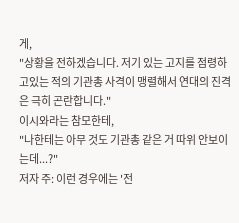게,
"상황을 전하겠습니다. 저기 있는 고지를 점령하고있는 적의 기관총 사격이 맹렬해서 연대의 진격은 극히 곤란합니다."
이시와라는 참모한테,
"나한테는 아무 것도 기관총 같은 거 따위 안보이는데...?"
저자 주: 이런 경우에는 '전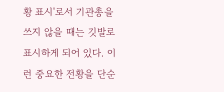황 표시'로서 기관총을 쓰지 않을 때는 깃발로 표시하게 되어 있다. 이런 중요한 전황을 단순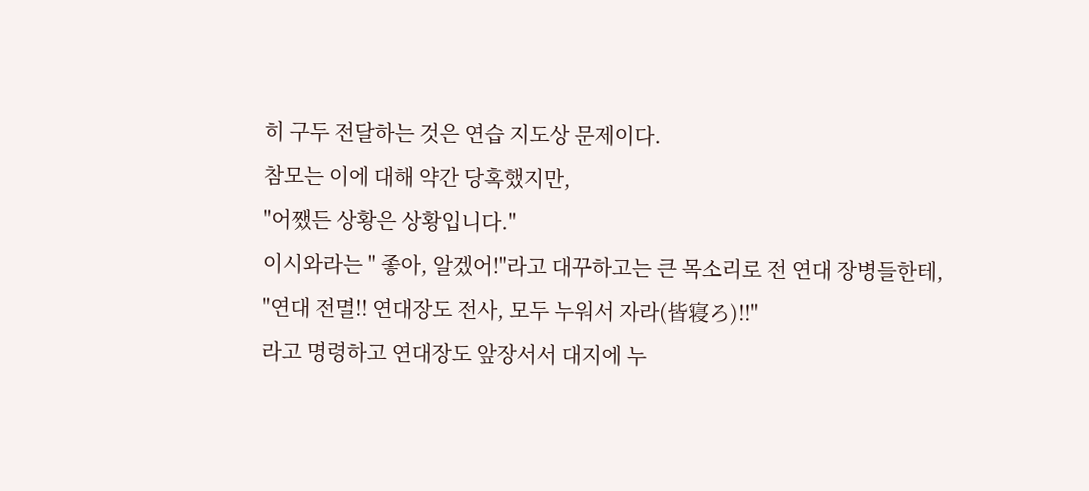히 구두 전달하는 것은 연습 지도상 문제이다.
참모는 이에 대해 약간 당혹했지만,
"어쨌든 상황은 상황입니다."
이시와라는 " 좋아, 알겠어!"라고 대꾸하고는 큰 목소리로 전 연대 장병들한테,
"연대 전멸!! 연대장도 전사, 모두 누워서 자라(皆寝ろ)!!"
라고 명령하고 연대장도 앞장서서 대지에 누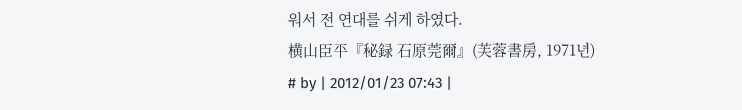워서 전 연대를 쉬게 하였다.
横山臣平『秘録 石原莞爾』(芙蓉書房, 1971년)
# by | 2012/01/23 07:43 |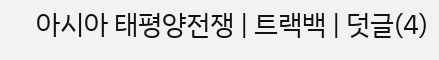아시아 태평양전쟁 | 트랙백 | 덧글(4)